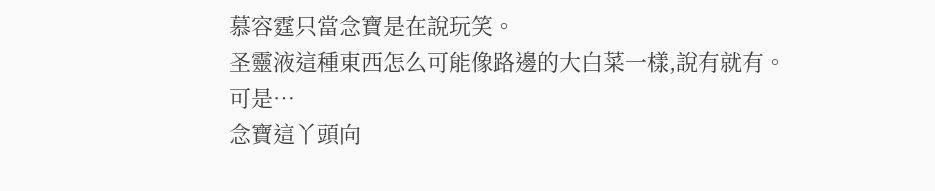慕容霆只當念寶是在說玩笑。
圣靈液這種東西怎么可能像路邊的大白菜一樣,說有就有。
可是…
念寶這丫頭向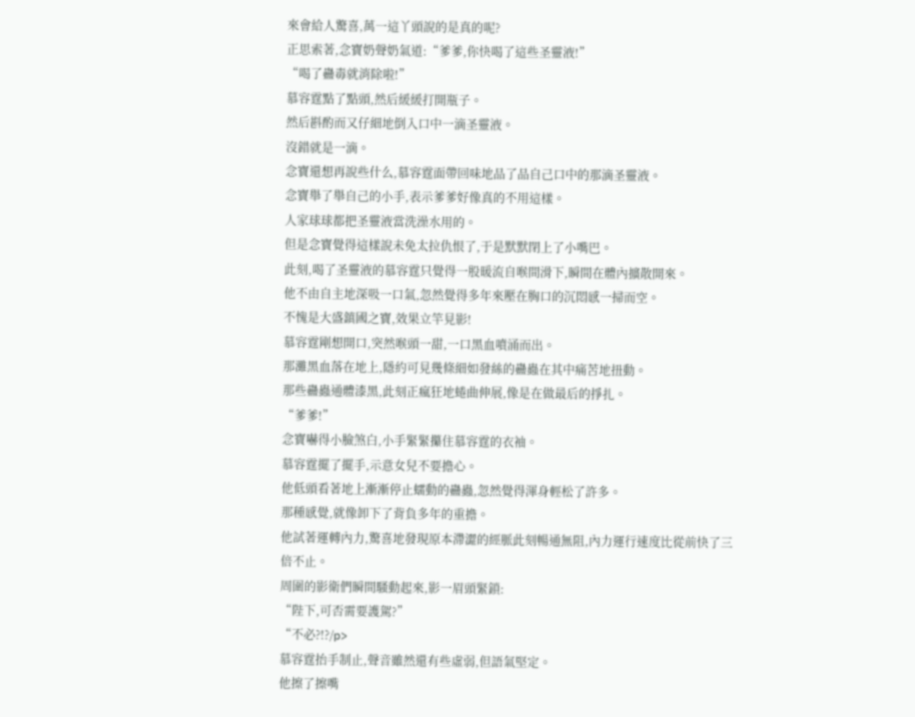來會給人驚喜,萬一這丫頭說的是真的呢?
正思索著,念寶奶聲奶氣道:“爹爹,你快喝了這些圣靈液!”
“喝了蠱毒就消除啦!”
慕容霆點了點頭,然后緩緩打開瓶子。
然后斟酌而又仔細地倒入口中一滴圣靈液。
沒錯就是一滴。
念寶還想再說些什么,慕容霆面帶回味地品了品自己口中的那滴圣靈液。
念寶舉了舉自己的小手,表示爹爹好像真的不用這樣。
人家球球都把圣靈液當洗澡水用的。
但是念寶覺得這樣說未免太拉仇恨了,于是默默閉上了小嘴巴。
此刻,喝了圣靈液的慕容霆只覺得一股暖流自喉間滑下,瞬間在體內擴散開來。
他不由自主地深吸一口氣,忽然覺得多年來壓在胸口的沉悶感一掃而空。
不愧是大盛鎮國之寶,效果立竿見影!
慕容霆剛想開口,突然喉頭一甜,一口黑血噴涌而出。
那灘黑血落在地上,隱約可見幾條細如發絲的蠱蟲在其中痛苦地扭動。
那些蠱蟲通體漆黑,此刻正瘋狂地蜷曲伸展,像是在做最后的掙扎。
“爹爹!”
念寶嚇得小臉煞白,小手緊緊攥住慕容霆的衣袖。
慕容霆擺了擺手,示意女兒不要擔心。
他低頭看著地上漸漸停止蠕動的蠱蟲,忽然覺得渾身輕松了許多。
那種感覺,就像卸下了背負多年的重擔。
他試著運轉內力,驚喜地發現原本滯澀的經脈此刻暢通無阻,內力運行速度比從前快了三倍不止。
周圍的影衛們瞬間騷動起來,影一眉頭緊鎖:
“陛下,可否需要護駕?”
“不必?!?/p>
慕容霆抬手制止,聲音雖然還有些虛弱,但語氣堅定。
他擦了擦嘴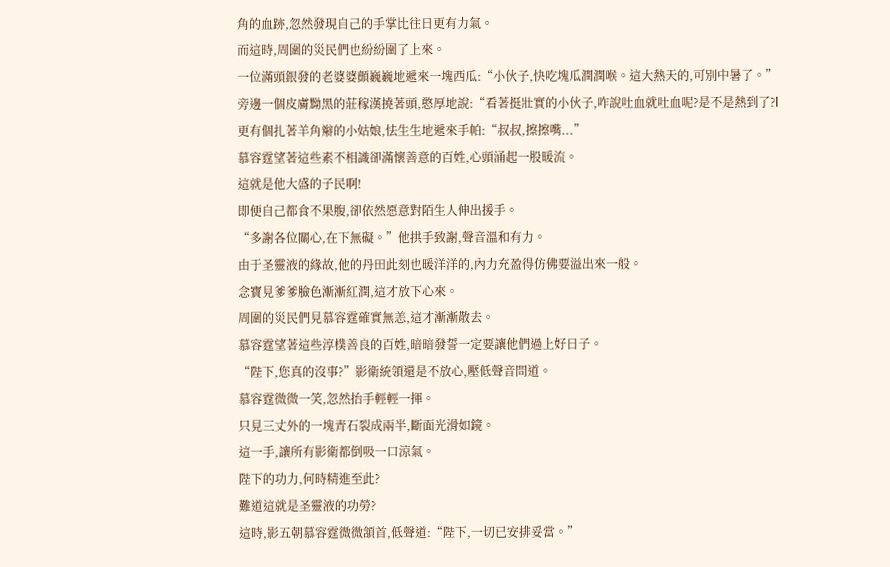角的血跡,忽然發現自己的手掌比往日更有力氣。
而這時,周圍的災民們也紛紛圍了上來。
一位滿頭銀發的老婆婆顫巍巍地遞來一塊西瓜:“小伙子,快吃塊瓜潤潤喉。這大熱天的,可別中暑了。”
旁邊一個皮膚黝黑的莊稼漢撓著頭,憨厚地說:“看著挺壯實的小伙子,咋說吐血就吐血呢?是不是熱到了?l
更有個扎著羊角辮的小姑娘,怯生生地遞來手帕:“叔叔,擦擦嘴...”
慕容霆望著這些素不相識卻滿懷善意的百姓,心頭涌起一股暖流。
這就是他大盛的子民啊!
即便自己都食不果腹,卻依然愿意對陌生人伸出援手。
“多謝各位關心,在下無礙。”他拱手致謝,聲音溫和有力。
由于圣靈液的緣故,他的丹田此刻也暖洋洋的,內力充盈得仿佛要溢出來一般。
念寶見爹爹臉色漸漸紅潤,這才放下心來。
周圍的災民們見慕容霆確實無恙,這才漸漸散去。
慕容霆望著這些淳樸善良的百姓,暗暗發誓一定要讓他們過上好日子。
“陛下,您真的沒事?”影衛統領還是不放心,壓低聲音問道。
慕容霆微微一笑,忽然抬手輕輕一揮。
只見三丈外的一塊青石裂成兩半,斷面光滑如鏡。
這一手,讓所有影衛都倒吸一口涼氣。
陛下的功力,何時精進至此?
難道這就是圣靈液的功勞?
這時,影五朝慕容霆微微頷首,低聲道:“陛下,一切已安排妥當。”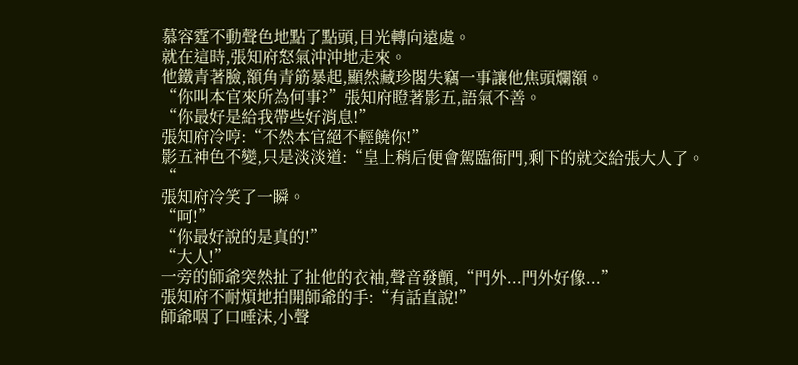慕容霆不動聲色地點了點頭,目光轉向遠處。
就在這時,張知府怒氣沖沖地走來。
他鐵青著臉,額角青筋暴起,顯然藏珍閣失竊一事讓他焦頭爛額。
“你叫本官來所為何事?”張知府瞪著影五,語氣不善。
“你最好是給我帶些好消息!”
張知府冷哼:“不然本官絕不輕饒你!”
影五神色不變,只是淡淡道:“皇上稍后便會駕臨衙門,剩下的就交給張大人了。“
張知府冷笑了一瞬。
“呵!”
“你最好說的是真的!”
“大人!”
一旁的師爺突然扯了扯他的衣袖,聲音發顫,“門外...門外好像...”
張知府不耐煩地拍開師爺的手:“有話直說!”
師爺咽了口唾沫,小聲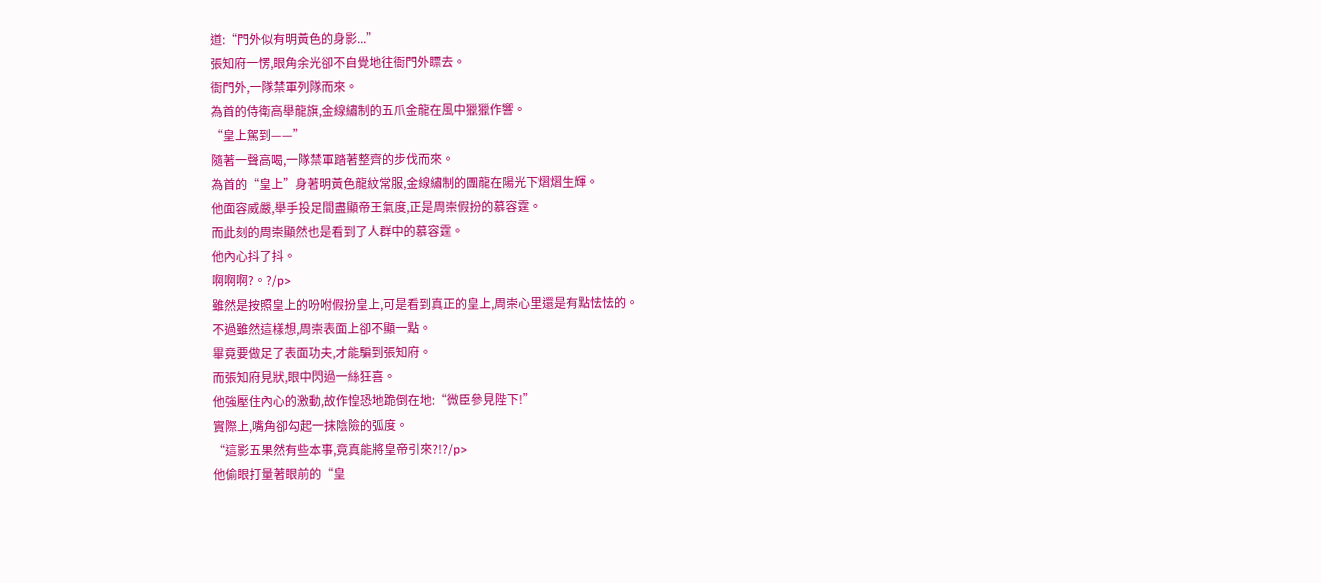道:“門外似有明黃色的身影...”
張知府一愣,眼角余光卻不自覺地往衙門外瞟去。
衙門外,一隊禁軍列隊而來。
為首的侍衛高舉龍旗,金線繡制的五爪金龍在風中獵獵作響。
“皇上駕到——”
隨著一聲高喝,一隊禁軍踏著整齊的步伐而來。
為首的“皇上”身著明黃色龍紋常服,金線繡制的團龍在陽光下熠熠生輝。
他面容威嚴,舉手投足間盡顯帝王氣度,正是周崇假扮的慕容霆。
而此刻的周崇顯然也是看到了人群中的慕容霆。
他內心抖了抖。
啊啊啊?。?/p>
雖然是按照皇上的吩咐假扮皇上,可是看到真正的皇上,周崇心里還是有點怯怯的。
不過雖然這樣想,周崇表面上卻不顯一點。
畢竟要做足了表面功夫,才能騙到張知府。
而張知府見狀,眼中閃過一絲狂喜。
他強壓住內心的激動,故作惶恐地跪倒在地:“微臣參見陛下!”
實際上,嘴角卻勾起一抹陰險的弧度。
“這影五果然有些本事,竟真能將皇帝引來?!?/p>
他偷眼打量著眼前的“皇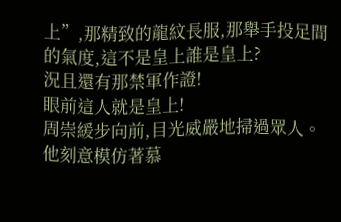上”,那精致的龍紋長服,那舉手投足間的氣度,這不是皇上誰是皇上?
況且還有那禁軍作證!
眼前這人就是皇上!
周崇緩步向前,目光威嚴地掃過眾人。
他刻意模仿著慕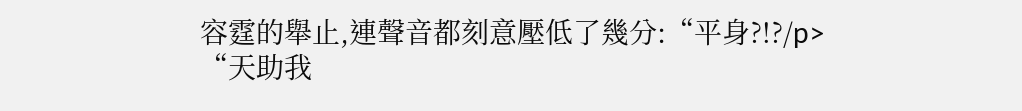容霆的舉止,連聲音都刻意壓低了幾分:“平身?!?/p>
“天助我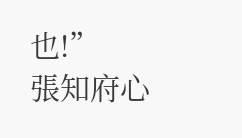也!”
張知府心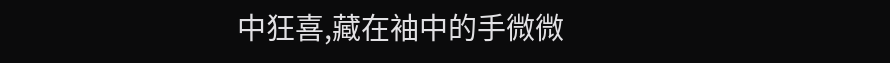中狂喜,藏在袖中的手微微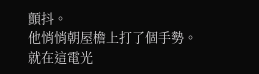顫抖。
他悄悄朝屋檐上打了個手勢。
就在這電光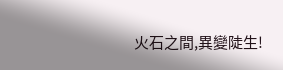火石之間,異變陡生!